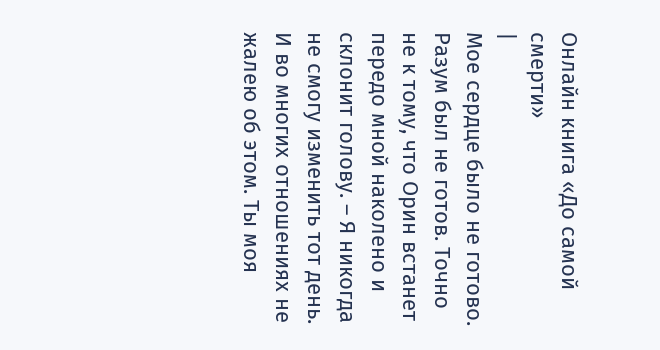Онлайн книга «До самой смерти»
|
Мое сердце было не готово. Разум был не готов. Точно не к тому, что Орин встанет передо мной наколено и склонит голову. – Я никогда не смогу изменить тот день. И во многих отношениях не жалею об этом. Ты моя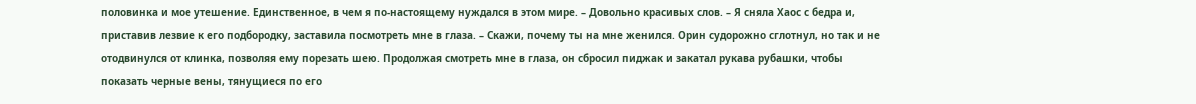половинка и мое утешение. Единственное, в чем я по-настоящему нуждался в этом мире. – Довольно красивых слов. – Я сняла Хаос с бедра и, приставив лезвие к его подбородку, заставила посмотреть мне в глаза. – Скажи, почему ты на мне женился. Орин судорожно сглотнул, но так и не отодвинулся от клинка, позволяя ему порезать шею. Продолжая смотреть мне в глаза, он сбросил пиджак и закатал рукава рубашки, чтобы показать черные вены, тянущиеся по его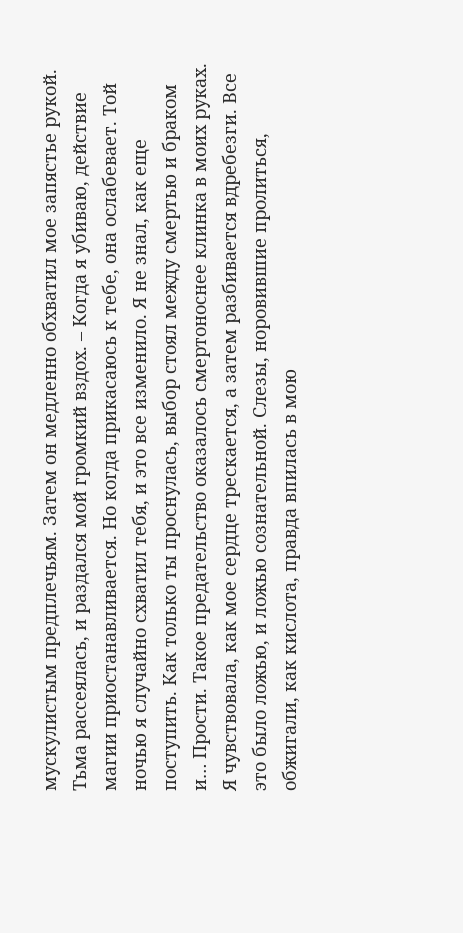мускулистым предплечьям. Затем он медленно обхватил мое запястье рукой. Тьма рассеялась, и раздался мой громкий вздох. – Когда я убиваю, действие магии приостанавливается. Но когда прикасаюсь к тебе, она ослабевает. Той ночью я случайно схватил тебя, и это все изменило. Я не знал, как еще поступить. Как только ты проснулась, выбор стоял между смертью и браком и… Прости. Такое предательство оказалось смертоноснее клинка в моих руках. Я чувствовала, как мое сердце трескается, а затем разбивается вдребезги. Все это было ложью, и ложью сознательной. Слезы, норовившие пролиться, обжигали, как кислота, правда впилась в мою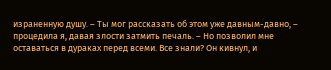израненную душу. – Ты мог рассказать об этом уже давным-давно, – процедила я, давая злости затмить печаль. – Но позволил мне оставаться в дураках перед всеми. Все знали? Он кивнул, и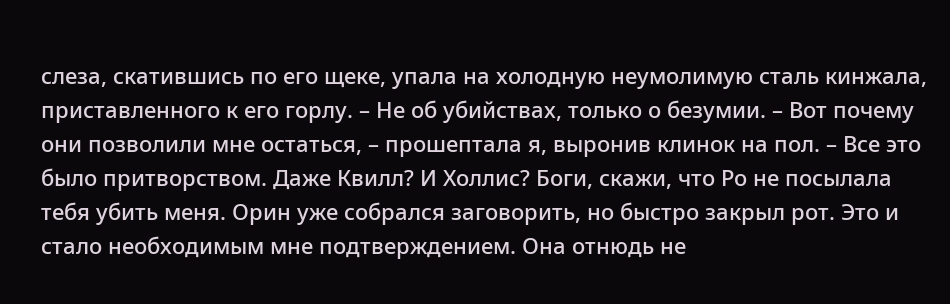слеза, скатившись по его щеке, упала на холодную неумолимую сталь кинжала, приставленного к его горлу. – Не об убийствах, только о безумии. – Вот почему они позволили мне остаться, – прошептала я, выронив клинок на пол. – Все это было притворством. Даже Квилл? И Холлис? Боги, скажи, что Ро не посылала тебя убить меня. Орин уже собрался заговорить, но быстро закрыл рот. Это и стало необходимым мне подтверждением. Она отнюдь не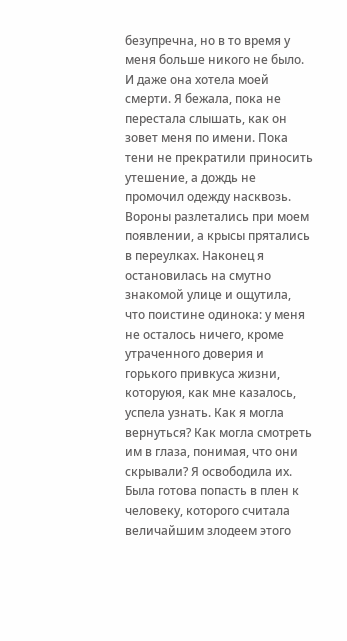безупречна, но в то время у меня больше никого не было. И даже она хотела моей смерти. Я бежала, пока не перестала слышать, как он зовет меня по имени. Пока тени не прекратили приносить утешение, а дождь не промочил одежду насквозь. Вороны разлетались при моем появлении, а крысы прятались в переулках. Наконец я остановилась на смутно знакомой улице и ощутила, что поистине одинока: у меня не осталось ничего, кроме утраченного доверия и горького привкуса жизни, которуюя, как мне казалось, успела узнать. Как я могла вернуться? Как могла смотреть им в глаза, понимая, что они скрывали? Я освободила их. Была готова попасть в плен к человеку, которого считала величайшим злодеем этого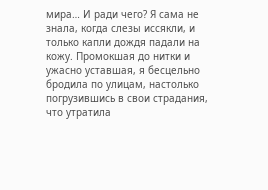мира… И ради чего? Я сама не знала, когда слезы иссякли, и только капли дождя падали на кожу. Промокшая до нитки и ужасно уставшая, я бесцельно бродила по улицам, настолько погрузившись в свои страдания, что утратила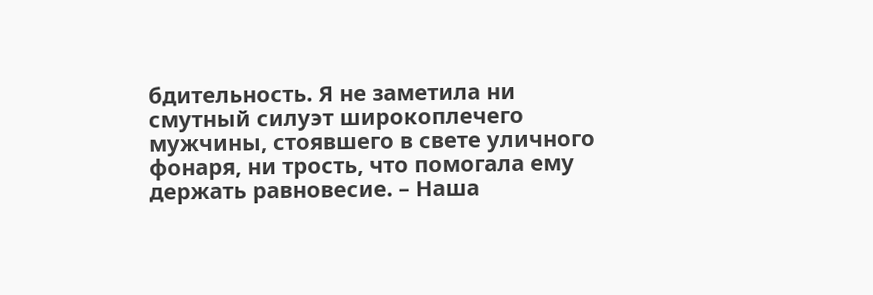бдительность. Я не заметила ни смутный силуэт широкоплечего мужчины, стоявшего в свете уличного фонаря, ни трость, что помогала ему держать равновесие. – Наша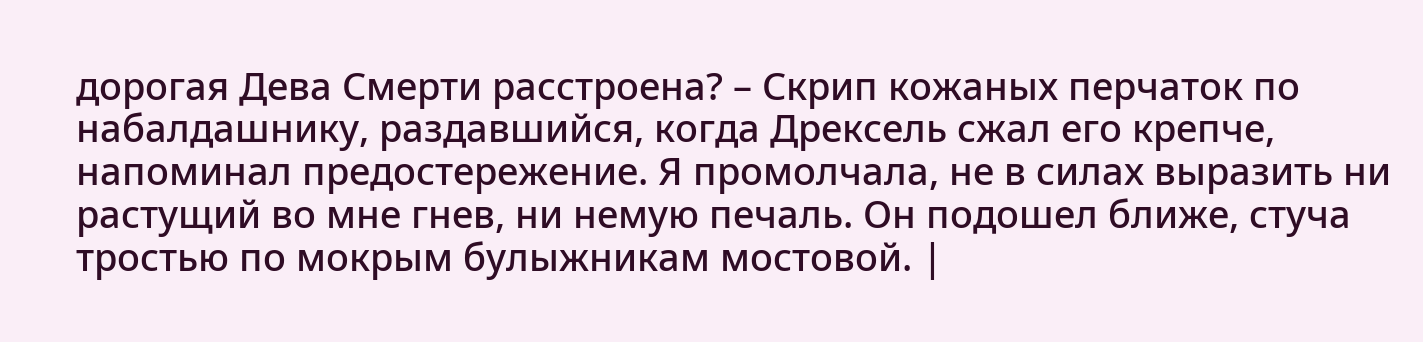дорогая Дева Смерти расстроена? – Скрип кожаных перчаток по набалдашнику, раздавшийся, когда Дрексель сжал его крепче, напоминал предостережение. Я промолчала, не в силах выразить ни растущий во мне гнев, ни немую печаль. Он подошел ближе, стуча тростью по мокрым булыжникам мостовой. |